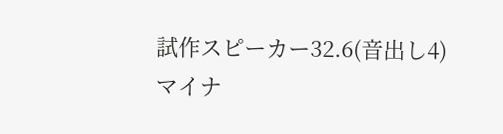試作スピーカー32.6(音出し4)
マイナ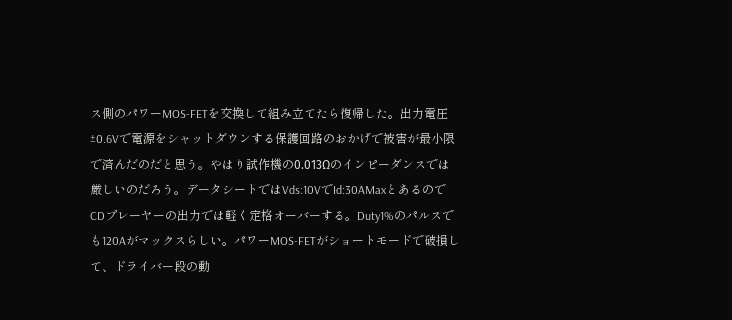ス側のパワーMOS-FETを交換して組み立てたら復帰した。出力電圧±0.6Vで電源をシャットダウンする保護回路のおかげで被害が最小限で済んだのだと思う。やはり試作機の0.013Ωのインピーダンスでは厳しいのだろう。データシートではVds:10VでId:30AMaxとあるのでCDプレーヤーの出力では軽く定格オーバーする。Duty1%のパルスでも120Aがマックスらしい。パワーMOS-FETがショートモードで破損して、ドライバー段の動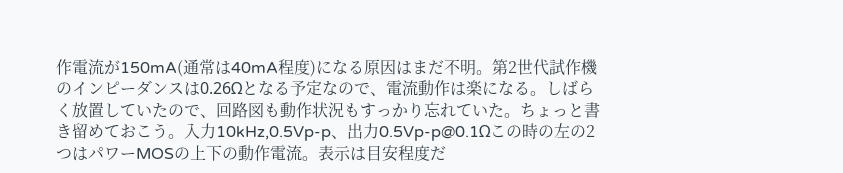作電流が150mA(通常は40mA程度)になる原因はまだ不明。第2世代試作機のインピーダンスは0.26Ωとなる予定なので、電流動作は楽になる。しばらく放置していたので、回路図も動作状況もすっかり忘れていた。ちょっと書き留めておこう。入力10kHz,0.5Vp-p、出力0.5Vp-p@0.1Ωこの時の左の2つはパワーMOSの上下の動作電流。表示は目安程度だ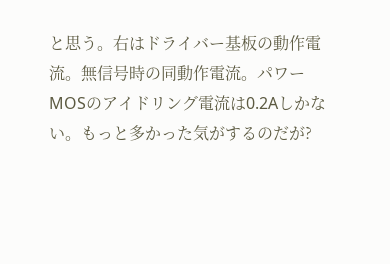と思う。右はドライバー基板の動作電流。無信号時の同動作電流。パワーMOSのアイドリング電流は0.2Aしかない。もっと多かった気がするのだが?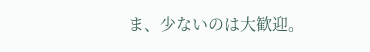ま、少ないのは大歓迎。